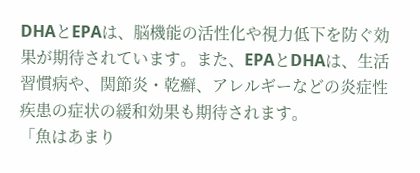DHAとEPAは、脳機能の活性化や視力低下を防ぐ効果が期待されています。また、EPAとDHAは、生活習慣病や、関節炎・乾癬、アレルギーなどの炎症性疾患の症状の緩和効果も期待されます。
「魚はあまり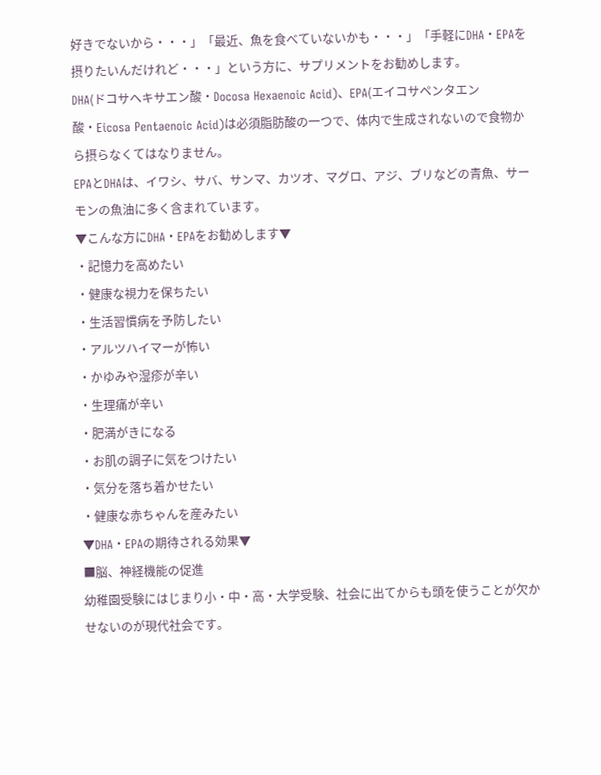好きでないから・・・」「最近、魚を食べていないかも・・・」「手軽にDHA・EPAを摂りたいんだけれど・・・」という方に、サプリメントをお勧めします。
DHA(ドコサヘキサエン酸・Docosa Hexaenoic Acid)、EPA(エイコサペンタエン酸・Eicosa Pentaenoic Acid)は必須脂肪酸の一つで、体内で生成されないので食物から摂らなくてはなりません。
EPAとDHAは、イワシ、サバ、サンマ、カツオ、マグロ、アジ、ブリなどの青魚、サーモンの魚油に多く含まれています。
▼こんな方にDHA・EPAをお勧めします▼
・記憶力を高めたい
・健康な視力を保ちたい
・生活習慣病を予防したい
・アルツハイマーが怖い
・かゆみや湿疹が辛い
・生理痛が辛い
・肥満がきになる
・お肌の調子に気をつけたい
・気分を落ち着かせたい
・健康な赤ちゃんを産みたい
▼DHA・EPAの期待される効果▼
■脳、神経機能の促進
幼稚園受験にはじまり小・中・高・大学受験、社会に出てからも頭を使うことが欠かせないのが現代社会です。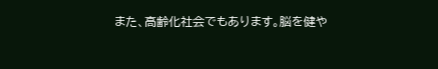また、高齢化社会でもあります。脳を健や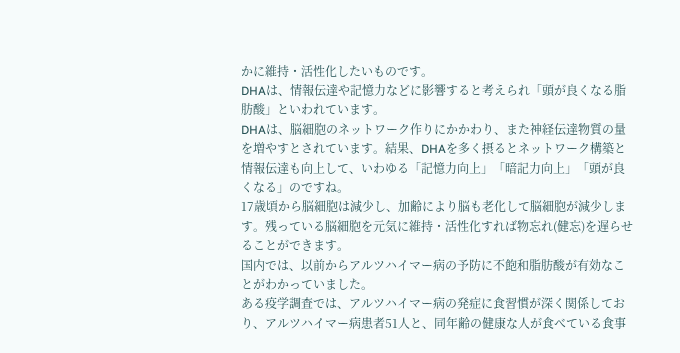かに維持・活性化したいものです。
DHAは、情報伝達や記憶力などに影響すると考えられ「頭が良くなる脂肪酸」といわれています。
DHAは、脳細胞のネットワーク作りにかかわり、また神経伝達物質の量を増やすとされています。結果、DHAを多く摂るとネットワーク構築と情報伝達も向上して、いわゆる「記憶力向上」「暗記力向上」「頭が良くなる」のですね。
17歳頃から脳細胞は減少し、加齢により脳も老化して脳細胞が減少します。残っている脳細胞を元気に維持・活性化すれば物忘れ(健忘)を遅らせることができます。
国内では、以前からアルツハイマー病の予防に不飽和脂肪酸が有効なことがわかっていました。
ある疫学調査では、アルツハイマー病の発症に食習慣が深く関係しており、アルツハイマー病患者51人と、同年齢の健康な人が食べている食事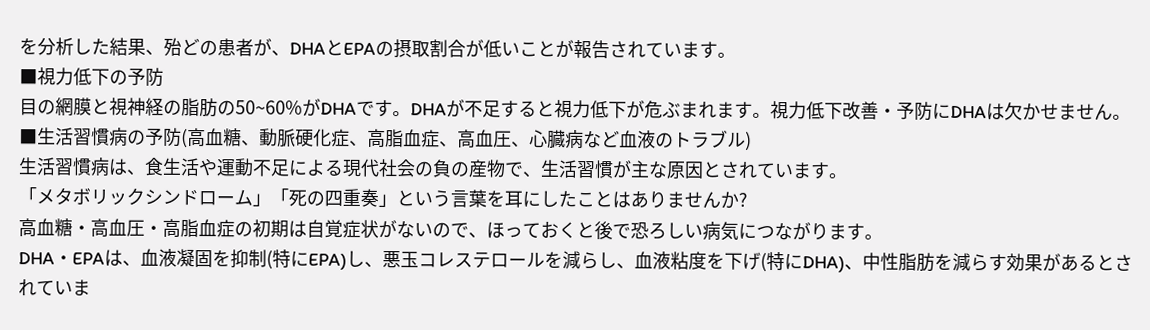を分析した結果、殆どの患者が、DHAとEPAの摂取割合が低いことが報告されています。
■視力低下の予防
目の網膜と視神経の脂肪の50~60%がDHAです。DHAが不足すると視力低下が危ぶまれます。視力低下改善・予防にDHAは欠かせません。
■生活習慣病の予防(高血糖、動脈硬化症、高脂血症、高血圧、心臓病など血液のトラブル)
生活習慣病は、食生活や運動不足による現代社会の負の産物で、生活習慣が主な原因とされています。
「メタボリックシンドローム」「死の四重奏」という言葉を耳にしたことはありませんか?
高血糖・高血圧・高脂血症の初期は自覚症状がないので、ほっておくと後で恐ろしい病気につながります。
DHA・EPAは、血液凝固を抑制(特にEPA)し、悪玉コレステロールを減らし、血液粘度を下げ(特にDHA)、中性脂肪を減らす効果があるとされていま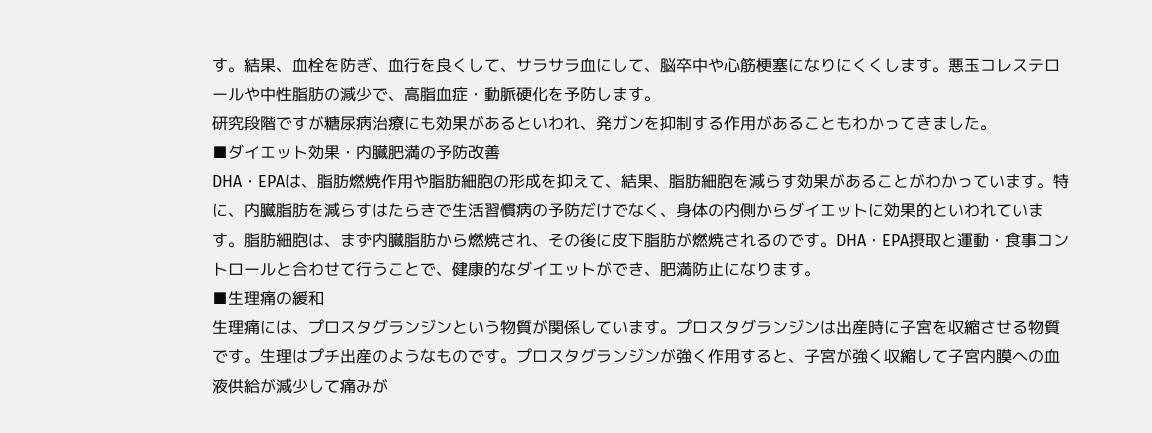す。結果、血栓を防ぎ、血行を良くして、サラサラ血にして、脳卒中や心筋梗塞になりにくくします。悪玉コレステロールや中性脂肪の減少で、高脂血症・動脈硬化を予防します。
研究段階ですが糖尿病治療にも効果があるといわれ、発ガンを抑制する作用があることもわかってきました。
■ダイエット効果・内臓肥満の予防改善
DHA・EPAは、脂肪燃焼作用や脂肪細胞の形成を抑えて、結果、脂肪細胞を減らす効果があることがわかっています。特に、内臓脂肪を減らすはたらきで生活習慣病の予防だけでなく、身体の内側からダイエットに効果的といわれています。脂肪細胞は、まず内臓脂肪から燃焼され、その後に皮下脂肪が燃焼されるのです。DHA・EPA摂取と運動・食事コントロールと合わせて行うことで、健康的なダイエットができ、肥満防止になります。
■生理痛の緩和
生理痛には、プロスタグランジンという物質が関係しています。プロスタグランジンは出産時に子宮を収縮させる物質です。生理はプチ出産のようなものです。プロスタグランジンが強く作用すると、子宮が強く収縮して子宮内膜への血液供給が減少して痛みが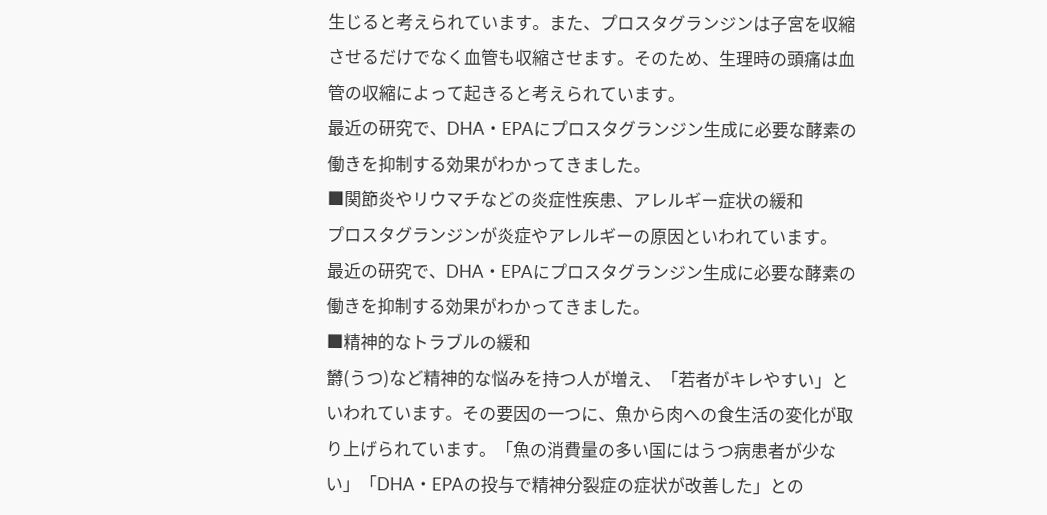生じると考えられています。また、プロスタグランジンは子宮を収縮させるだけでなく血管も収縮させます。そのため、生理時の頭痛は血管の収縮によって起きると考えられています。
最近の研究で、DHA・EPAにプロスタグランジン生成に必要な酵素の働きを抑制する効果がわかってきました。
■関節炎やリウマチなどの炎症性疾患、アレルギー症状の緩和
プロスタグランジンが炎症やアレルギーの原因といわれています。
最近の研究で、DHA・EPAにプロスタグランジン生成に必要な酵素の働きを抑制する効果がわかってきました。
■精神的なトラブルの緩和
欝(うつ)など精神的な悩みを持つ人が増え、「若者がキレやすい」といわれています。その要因の一つに、魚から肉への食生活の変化が取り上げられています。「魚の消費量の多い国にはうつ病患者が少ない」「DHA・EPAの投与で精神分裂症の症状が改善した」との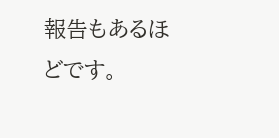報告もあるほどです。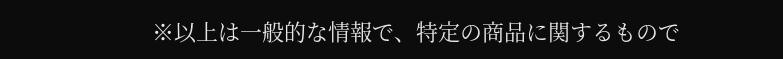※以上は一般的な情報で、特定の商品に関するもので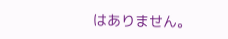はありません。